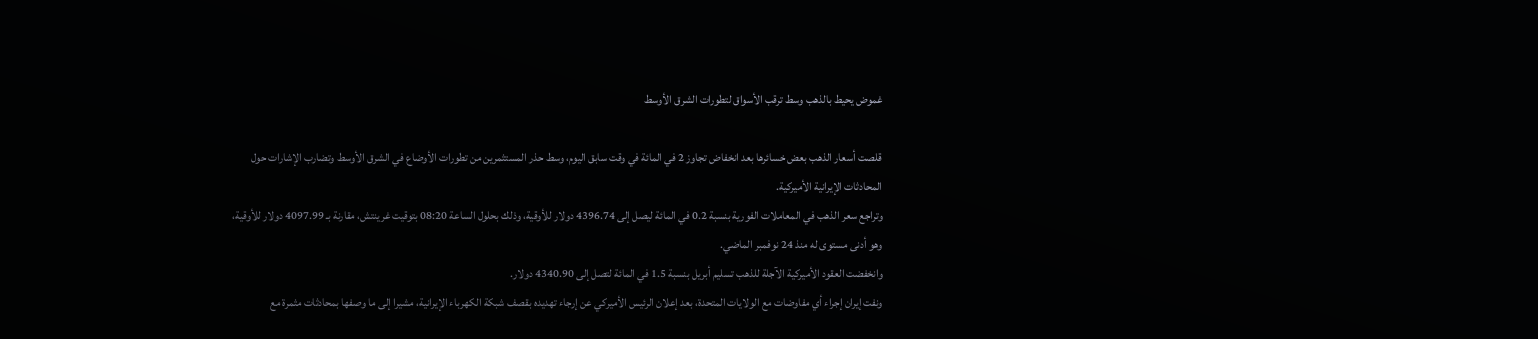غموض يحيط بالذهب وسط ترقب الأسواق لتطورات الشرق الأوسط

قلصت أسعار الذهب بعض خسائرها بعد انخفاض تجاوز 2 في المائة في وقت سابق اليوم، وسط حذر المستثمرين من تطورات الأوضاع في الشرق الأوسط وتضارب الإشارات حول المحادثات الإيرانية الأميركية.
وتراجع سعر الذهب في المعاملات الفورية بنسبة 0.2 في المائة ليصل إلى 4396.74 دولار للأوقية، وذلك بحلول الساعة 08:20 بتوقيت غرينتش، مقارنة بـ 4097.99 دولار للأوقية، وهو أدنى مستوى له منذ 24 نوفمبر الماضي.
وانخفضت العقود الأميركية الآجلة للذهب تسليم أبريل بنسبة 1.5 في المائة لتصل إلى 4340.90 دولار.
ونفت إيران إجراء أي مفاوضات مع الولايات المتحدة، بعد إعلان الرئيس الأميركي عن إرجاء تهديده بقصف شبكة الكهرباء الإيرانية، مشيرا إلى ما وصفها بمحادثات مثمرة مع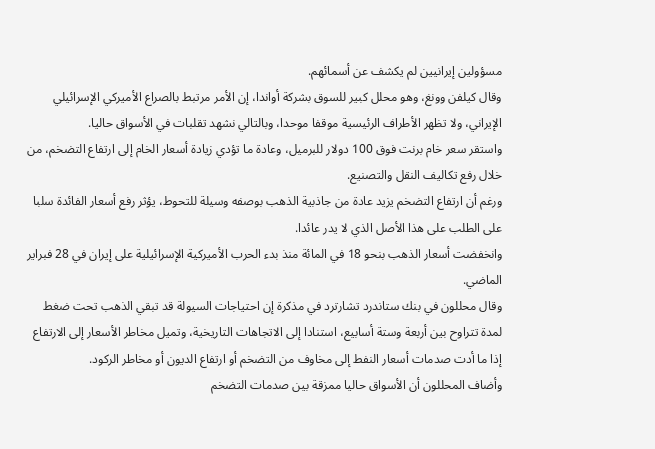مسؤولين إيرانيين لم يكشف عن أسمائهم.
وقال كيلفن وونغ، وهو محلل كبير للسوق بشركة أواندا، إن الأمر مرتبط بالصراع الأميركي الإسرائيلي الإيراني، ولا تظهر الأطراف الرئيسية موقفا موحدا، وبالتالي نشهد تقلبات في الأسواق حاليا.
واستقر سعر خام برنت فوق 100 دولار للبرميل، وعادة ما تؤدي زيادة أسعار الخام إلى ارتفاع التضخم، من خلال رفع تكاليف النقل والتصنيع.
ورغم أن ارتفاع التضخم يزيد عادة من جاذبية الذهب بوصفه وسيلة للتحوط، يؤثر رفع أسعار الفائدة سلبا على الطلب على هذا الأصل الذي لا يدر عائدا.
وانخفضت أسعار الذهب بنحو 18 في المائة منذ بدء الحرب الأميركية الإسرائيلية على إيران في 28 فبراير الماضي.
وقال محللون في بنك ستاندرد تشارترد في مذكرة إن احتياجات السيولة قد تبقي الذهب تحت ضغط لمدة تتراوح بين أربعة وستة أسابيع، استنادا إلى الاتجاهات التاريخية، وتميل مخاطر الأسعار إلى الارتفاع إذا ما أدت صدمات أسعار النفط إلى مخاوف من التضخم أو ارتفاع الديون أو مخاطر الركود.
وأضاف المحللون أن الأسواق حاليا ممزقة بين صدمات التضخم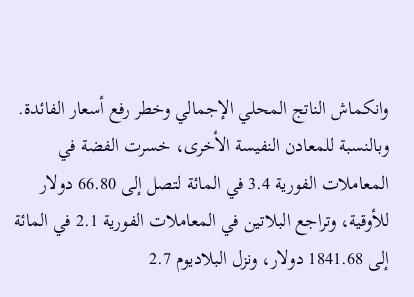وانكماش الناتج المحلي الإجمالي وخطر رفع أسعار الفائدة.
وبالنسبة للمعادن النفيسة الأخرى، خسرت الفضة في المعاملات الفورية 3.4 في المائة لتصل إلى 66.80 دولار للأوقية، وتراجع البلاتين في المعاملات الفورية 2.1 في المائة إلى 1841.68 دولار، ونزل البلاديوم 2.7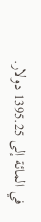في المائة إلى 1395.25 دولار.